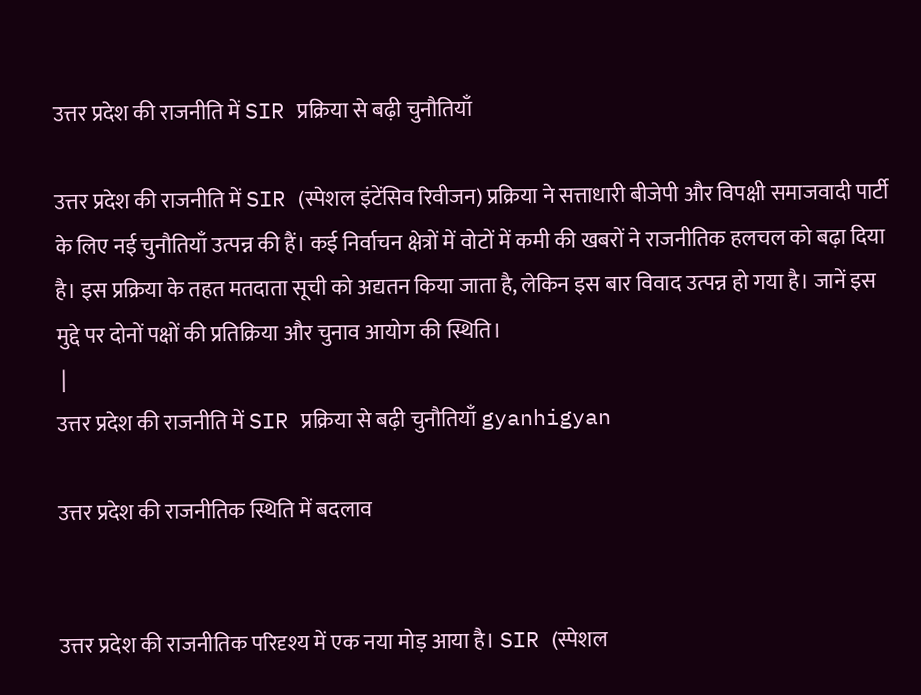उत्तर प्रदेश की राजनीति में SIR प्रक्रिया से बढ़ी चुनौतियाँ

उत्तर प्रदेश की राजनीति में SIR (स्पेशल इंटेंसिव रिवीजन) प्रक्रिया ने सत्ताधारी बीजेपी और विपक्षी समाजवादी पार्टी के लिए नई चुनौतियाँ उत्पन्न की हैं। कई निर्वाचन क्षेत्रों में वोटों में कमी की खबरों ने राजनीतिक हलचल को बढ़ा दिया है। इस प्रक्रिया के तहत मतदाता सूची को अद्यतन किया जाता है, लेकिन इस बार विवाद उत्पन्न हो गया है। जानें इस मुद्दे पर दोनों पक्षों की प्रतिक्रिया और चुनाव आयोग की स्थिति।
 |
उत्तर प्रदेश की राजनीति में SIR प्रक्रिया से बढ़ी चुनौतियाँ gyanhigyan

उत्तर प्रदेश की राजनीतिक स्थिति में बदलाव


उत्तर प्रदेश की राजनीतिक परिदृश्य में एक नया मोड़ आया है। SIR (स्पेशल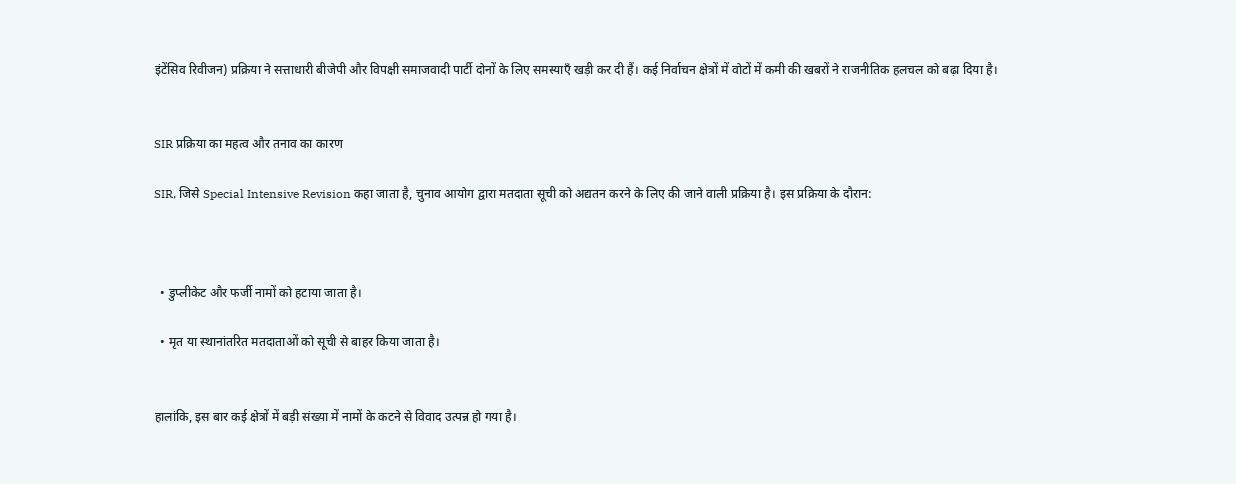इंटेंसिव रिवीजन) प्रक्रिया ने सत्ताधारी बीजेपी और विपक्षी समाजवादी पार्टी दोनों के लिए समस्याएँ खड़ी कर दी हैं। कई निर्वाचन क्षेत्रों में वोटों में कमी की खबरों ने राजनीतिक हलचल को बढ़ा दिया है।


SIR प्रक्रिया का महत्व और तनाव का कारण

SIR, जिसे Special Intensive Revision कहा जाता है, चुनाव आयोग द्वारा मतदाता सूची को अद्यतन करने के लिए की जाने वाली प्रक्रिया है। इस प्रक्रिया के दौरान:



  • डुप्लीकेट और फर्जी नामों को हटाया जाता है।

  • मृत या स्थानांतरित मतदाताओं को सूची से बाहर किया जाता है।


हालांकि, इस बार कई क्षेत्रों में बड़ी संख्या में नामों के कटने से विवाद उत्पन्न हो गया है।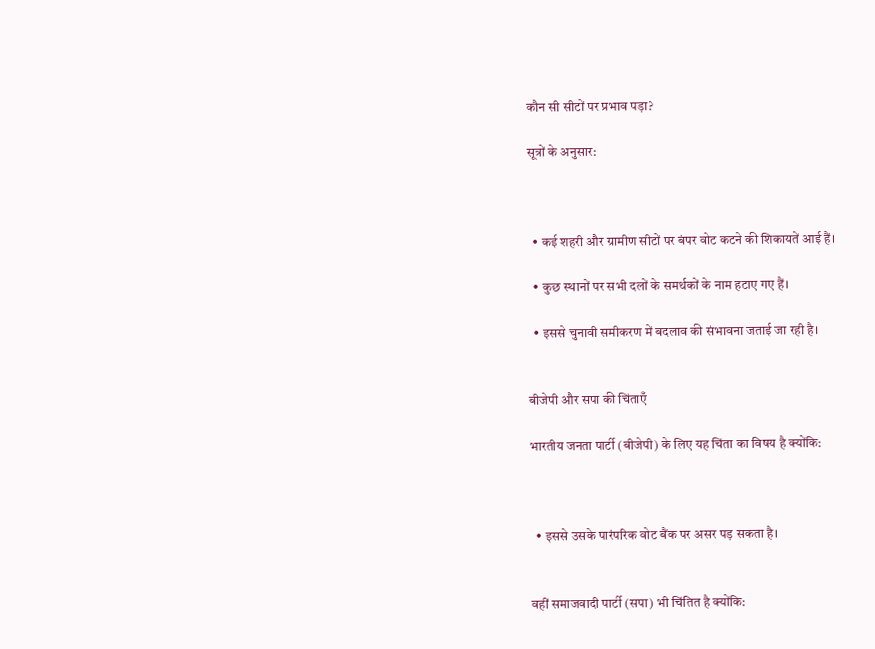कौन सी सीटों पर प्रभाव पड़ा?

सूत्रों के अनुसार:



  • कई शहरी और ग्रामीण सीटों पर बंपर वोट कटने की शिकायतें आई हैं।

  • कुछ स्थानों पर सभी दलों के समर्थकों के नाम हटाए गए हैं।

  • इससे चुनावी समीकरण में बदलाव की संभावना जताई जा रही है।


बीजेपी और सपा की चिंताएँ

भारतीय जनता पार्टी (बीजेपी) के लिए यह चिंता का विषय है क्योंकि:



  • इससे उसके पारंपरिक वोट बैंक पर असर पड़ सकता है।


वहीं समाजवादी पार्टी (सपा) भी चिंतित है क्योंकि: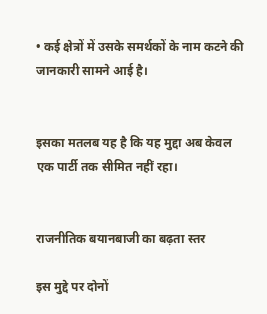• कई क्षेत्रों में उसके समर्थकों के नाम कटने की जानकारी सामने आई है।


इसका मतलब यह है कि यह मुद्दा अब केवल एक पार्टी तक सीमित नहीं रहा।


राजनीतिक बयानबाजी का बढ़ता स्तर

इस मुद्दे पर दोनों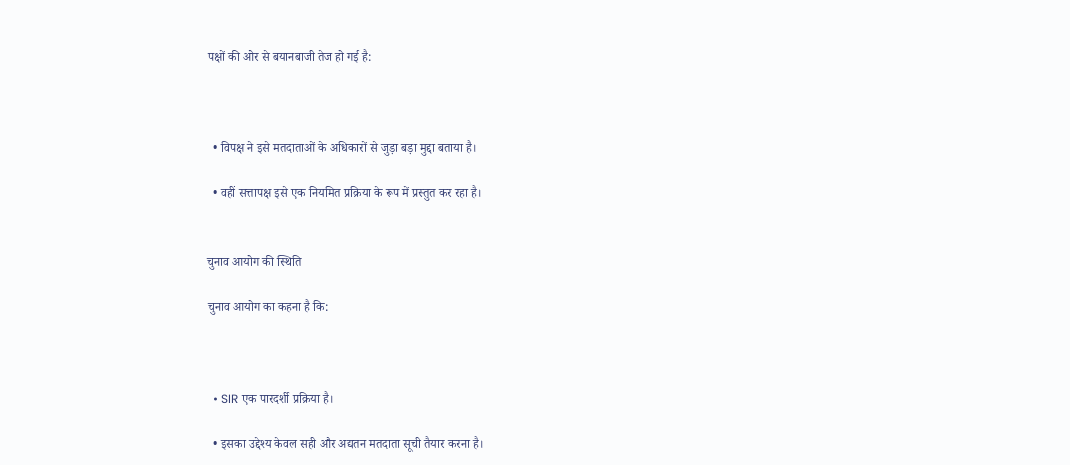पक्षों की ओर से बयानबाजी तेज हो गई है:



  • विपक्ष ने इसे मतदाताओं के अधिकारों से जुड़ा बड़ा मुद्दा बताया है।

  • वहीं सत्तापक्ष इसे एक नियमित प्रक्रिया के रूप में प्रस्तुत कर रहा है।


चुनाव आयोग की स्थिति

चुनाव आयोग का कहना है कि:



  • SIR एक पारदर्शी प्रक्रिया है।

  • इसका उद्देश्य केवल सही और अद्यतन मतदाता सूची तैयार करना है।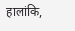हालांकि,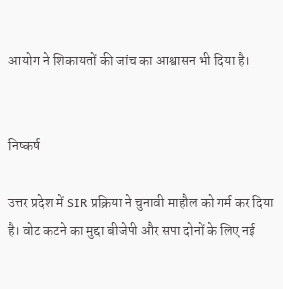आयोग ने शिकायतों की जांच का आश्वासन भी दिया है।


निष्कर्ष

उत्तर प्रदेश में SIR प्रक्रिया ने चुनावी माहौल को गर्म कर दिया है। वोट कटने का मुद्दा बीजेपी और सपा दोनों के लिए नई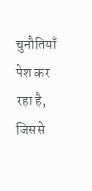चुनौतियाँ पेश कर रहा है, जिससे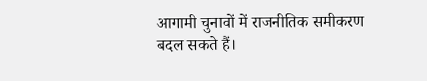आगामी चुनावों में राजनीतिक समीकरण बदल सकते हैं।